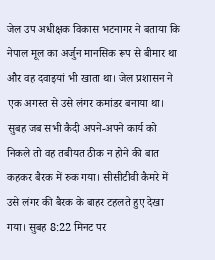जेल उप अधीक्षक विकास भटनागर ने बताया कि नेपाल मूल का अर्जुन मानसिक रूप से बीमार था और वह दवाइयां भी खाता था। जेल प्रशासन ने एक अगस्त से उसे लंगर कमांडर बनाया था।
सुबह जब सभी कैदी अपने-अपने कार्य को निकले तो वह तबीयत ठीक न होने की बात कहकर बैरक में रुक गया। सीसीटीवी कैमरे में उसे लंगर की बैरक के बाहर टहलते हुए देखा गया। सुबह 8:22 मिनट पर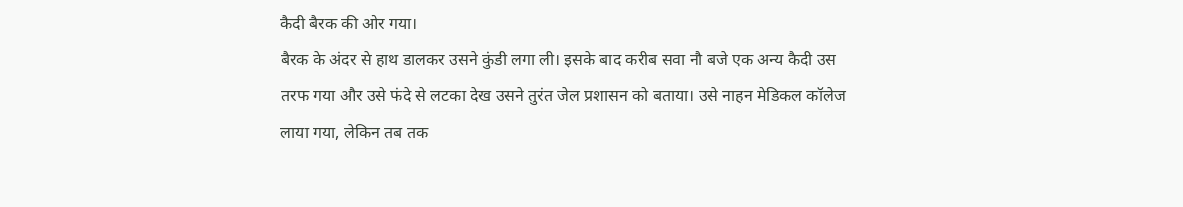कैदी बैरक की ओर गया।
बैरक के अंदर से हाथ डालकर उसने कुंडी लगा ली। इसके बाद करीब सवा नौ बजे एक अन्य कैदी उस तरफ गया और उसे फंदे से लटका देख उसने तुरंत जेल प्रशासन को बताया। उसे नाहन मेडिकल कॉलेज लाया गया, लेकिन तब तक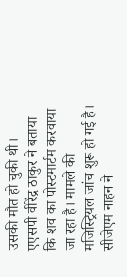उसकी मौत हो चुकी थी।
एएसपी वीरेंद्र ठाकुर ने बताया कि शव का पोस्टमार्टम करवाया जा रहा है। मामले की मजिस्ट्रियल जांच शुरू हो गई है। सीजेएम नाहन ने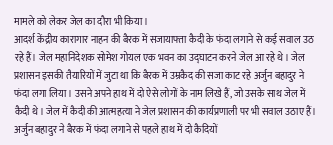मामले को लेकर जेल का दौरा भी किया।
आदर्श केंद्रीय कारागार नाहन की बैरक में सजायाफ्ता कैदी के फंदा लगाने से कई सवाल उठ रहे हैं। जेल महानिदेशक सोमेश गोयल एक भवन का उद्घाटन करने जेल आ रहे थे। जेल प्रशासन इसकी तैयारियों में जुटा था कि बैरक में उम्रकैद की सजा काट रहे अर्जुन बहादुर ने फंदा लगा लिया। उसने अपने हाथ में दो ऐसे लोगों के नाम लिखे हैं, जो उसके साथ जेल में कैदी थे। जेल में कैदी की आत्महत्या ने जेल प्रशासन की कार्यप्रणाली पर भी सवाल उठाए हैं।
अर्जुन बहादुर ने बैरक में फंदा लगाने से पहले हाथ में दो कैदियों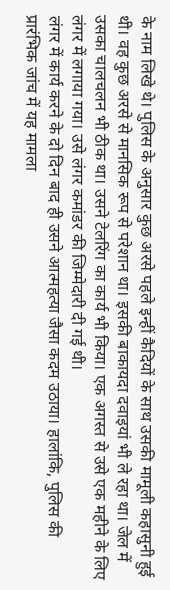के नाम लिखे थे। पुलिस के अनुसार कुछ अरसे पहले इन्हीं कैदियों के साथ उसकी मामूली कहासुनी हुई थी। वह कुछ अरसे से मानसिक रूप से परेशान था। इसकी बाकायदा दवाइयां भी ले रहा था। जेल में उसका चालचलन भी ठीक था। उसने टेलरिंग का कार्य भी किया। एक अगस्त से उसे एक महीने के लिए लंगर में लगाया गया। उसे लंगर कमांडर की जिम्मेदारी दी गई थी।
लंगर में कार्य करने के दो दिन बाद ही उसने आत्महत्या जैसा कदम उठाया। हालांकि, पुलिस की प्रारंभिक जांच में यह मामला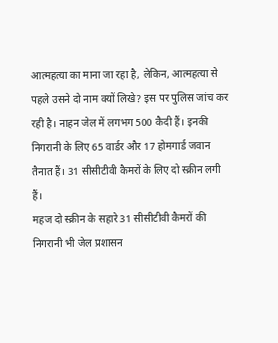आत्महत्या का माना जा रहा है, लेकिन, आत्महत्या से पहले उसने दो नाम क्यों लिखे? इस पर पुलिस जांच कर रही है। नाहन जेल में लगभग 500 कैदी हैं। इनकी निगरानी के लिए 65 वार्डर और 17 होमगार्ड जवान तैनात हैं। 31 सीसीटीवी कैमरों के लिए दो स्क्रीन लगी हैं।
महज दो स्क्रीन के सहारे 31 सीसीटीवी कैमरों की निगरानी भी जेल प्रशासन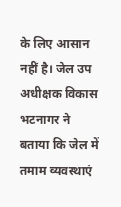के लिए आसान नहीं है। जेल उप अधीक्षक विकास भटनागर ने बताया कि जेल में तमाम व्यवस्थाएं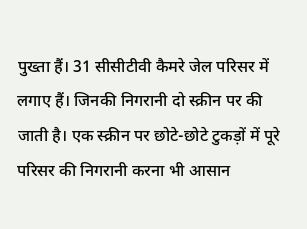पुख्ता हैं। 31 सीसीटीवी कैमरे जेल परिसर में लगाए हैं। जिनकी निगरानी दो स्क्रीन पर की जाती है। एक स्क्रीन पर छोटे-छोटे टुकड़ों में पूरे परिसर की निगरानी करना भी आसान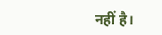नहीं है।